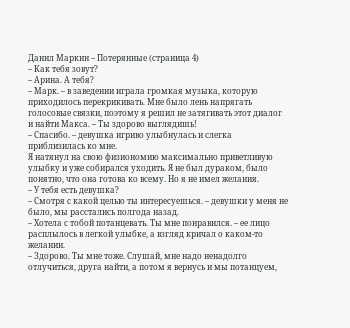Данил Маркин – Потерянные (страница 4)
– Как тебя зовут?
– Арина. А тебя?
– Марк. – в заведении играла громкая музыка, которую приходилось перекрикивать. Мне было лень напрягать голосовые связки, поэтому я решил не затягивать этот диалог и найти Макса. – Ты здорово выглядишь!
– Спасибо. – девушка игриво улыбнулась и слегка приблизилась ко мне.
Я натянул на свою физиономию максимально приветливую улыбку и уже собирался уходить. Я не был дураком, было понятно, что она готова ко всему. Но я не имел желания.
– У тебя есть девушка?
– Смотря с какой целью ты интересуешься. – девушки у меня не было, мы расстались полгода назад.
– Хотела с тобой потанцевать. Ты мне понравился. – ее лицо расплылось в легкой улыбке, а взгляд кричал о каком-то желании.
– Здорово. Ты мне тоже. Слушай, мне надо ненадолго отлучиться, друга найти, а потом я вернусь и мы потанцуем,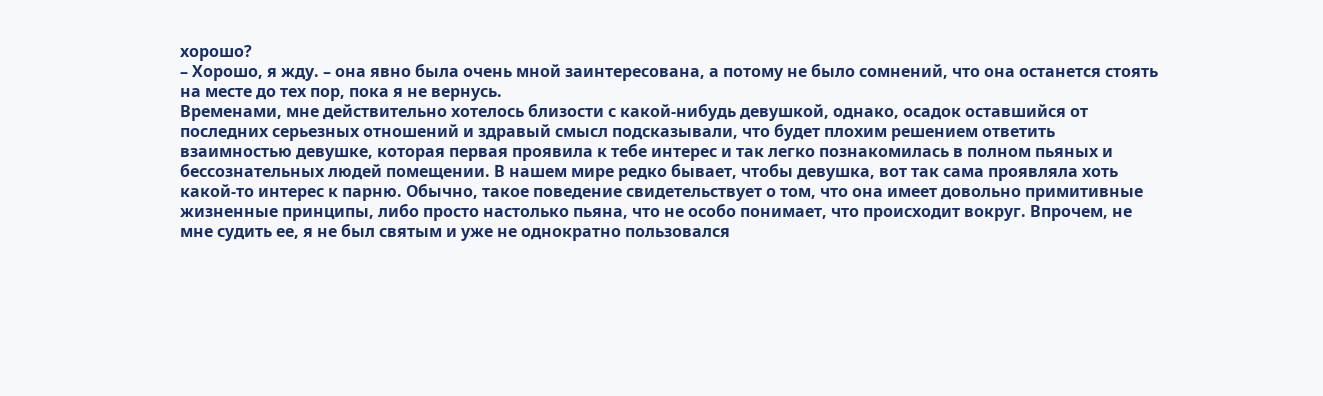хорошо?
– Хорошо, я жду. – она явно была очень мной заинтересована, а потому не было сомнений, что она останется стоять на месте до тех пор, пока я не вернусь.
Временами, мне действительно хотелось близости с какой-нибудь девушкой, однако, осадок оставшийся от последних серьезных отношений и здравый смысл подсказывали, что будет плохим решением ответить взаимностью девушке, которая первая проявила к тебе интерес и так легко познакомилась в полном пьяных и бессознательных людей помещении. В нашем мире редко бывает, чтобы девушка, вот так сама проявляла хоть какой-то интерес к парню. Обычно, такое поведение свидетельствует о том, что она имеет довольно примитивные жизненные принципы, либо просто настолько пьяна, что не особо понимает, что происходит вокруг. Впрочем, не мне судить ее, я не был святым и уже не однократно пользовался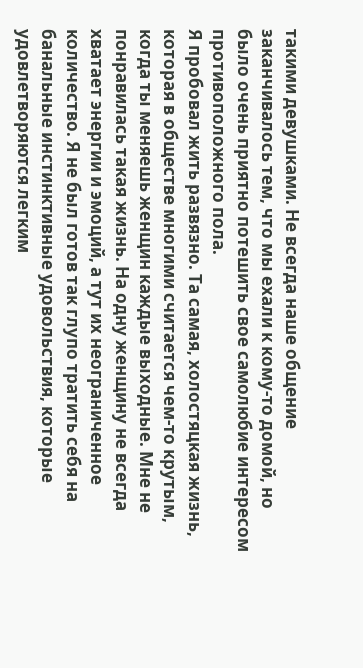такими девушками. Не всегда наше общение заканчивалось тем, что мы ехали к кому-то домой, но было очень приятно потешить свое самолюбие интересом противоположного пола.
Я пробовал жить развязно. Та самая, холостяцкая жизнь, которая в обществе многими считается чем-то крутым, когда ты меняешь женщин каждые выходные. Мне не понравилась такая жизнь. На одну женщину не всегда хватает энергии и эмоций, а тут их неограниченное количество. Я не был готов так глупо тратить себя на банальные инстинктивные удовольствия, которые удовлетворяются легким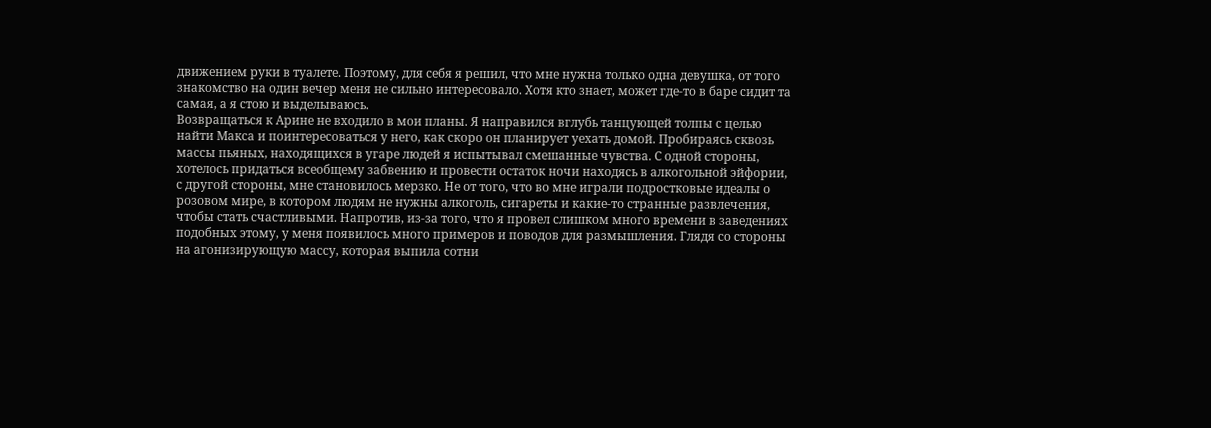движением руки в туалете. Поэтому, для себя я решил, что мне нужна только одна девушка, от того знакомство на один вечер меня не сильно интересовало. Хотя кто знает, может где-то в баре сидит та самая, а я стою и выделываюсь.
Возвращаться к Арине не входило в мои планы. Я направился вглубь танцующей толпы с целью найти Макса и поинтересоваться у него, как скоро он планирует уехать домой. Пробираясь сквозь массы пьяных, находящихся в угаре людей я испытывал смешанные чувства. С одной стороны, хотелось придаться всеобщему забвению и провести остаток ночи находясь в алкогольной эйфории, с другой стороны, мне становилось мерзко. Не от того, что во мне играли подростковые идеалы о розовом мире, в котором людям не нужны алкоголь, сигареты и какие-то странные развлечения, чтобы стать счастливыми. Напротив, из-за того, что я провел слишком много времени в заведениях подобных этому, у меня появилось много примеров и поводов для размышления. Глядя со стороны на агонизирующую массу, которая выпила сотни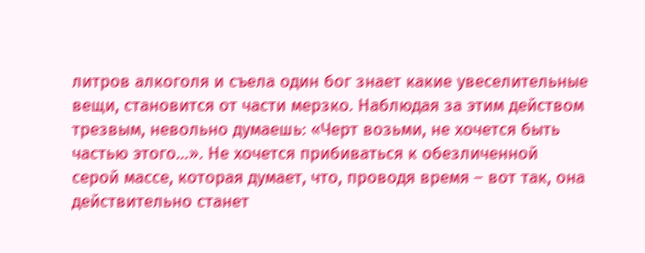литров алкоголя и съела один бог знает какие увеселительные вещи, становится от части мерзко. Наблюдая за этим действом трезвым, невольно думаешь: «Черт возьми, не хочется быть частью этого…». Не хочется прибиваться к обезличенной серой массе, которая думает, что, проводя время – вот так, она действительно станет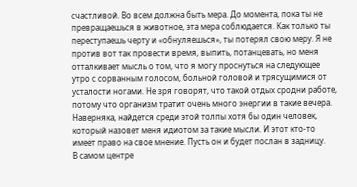счастливой. Во всем должна быть мера. До момента, пока ты не превращаешься в животное, эта мера соблюдается. Как только ты переступаешь черту и «обнуляешься», ты потерял свою меру. Я не против вот так провести время, выпить, потанцевать, но меня отталкивает мысль о том, что я могу проснуться на следующее утро с сорванным голосом, больной головой и трясущимися от усталости ногами. Не зря говорят, что такой отдых сродни работе, потому что организм тратит очень много энергии в такие вечера.
Наверняка, найдется среди этой толпы хотя бы один человек, который назовет меня идиотом за такие мысли. И этот кто-то имеет право на свое мнение. Пусть он и будет послан в задницу.
В самом центре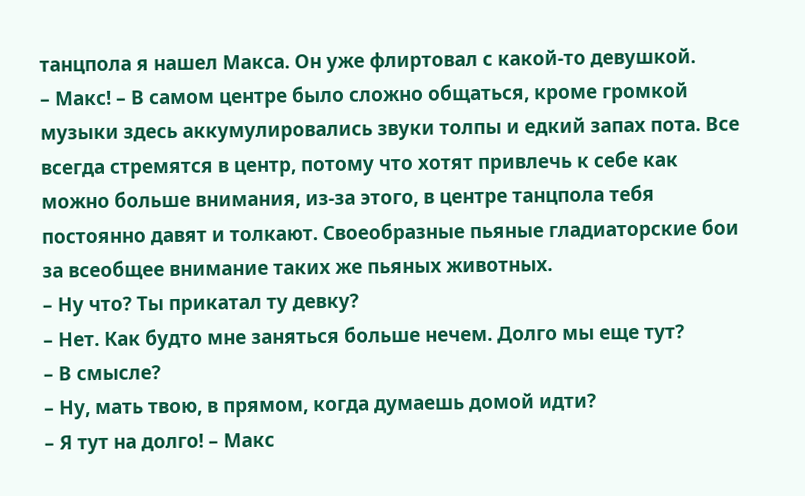танцпола я нашел Макса. Он уже флиртовал с какой-то девушкой.
– Макс! – В самом центре было сложно общаться, кроме громкой музыки здесь аккумулировались звуки толпы и едкий запах пота. Все всегда стремятся в центр, потому что хотят привлечь к себе как можно больше внимания, из-за этого, в центре танцпола тебя постоянно давят и толкают. Своеобразные пьяные гладиаторские бои за всеобщее внимание таких же пьяных животных.
– Ну что? Ты прикатал ту девку?
– Нет. Как будто мне заняться больше нечем. Долго мы еще тут?
– В смысле?
– Ну, мать твою, в прямом, когда думаешь домой идти?
– Я тут на долго! – Макс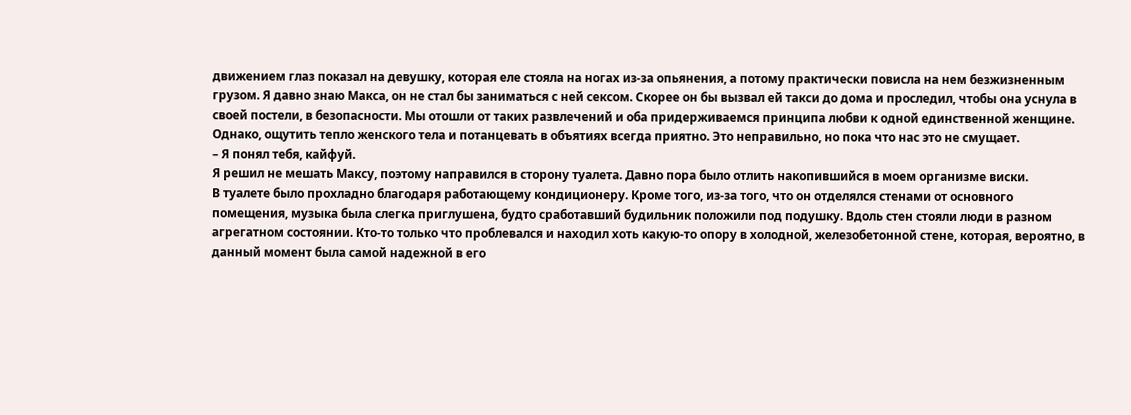движением глаз показал на девушку, которая еле стояла на ногах из-за опьянения, а потому практически повисла на нем безжизненным грузом. Я давно знаю Макса, он не стал бы заниматься с ней сексом. Скорее он бы вызвал ей такси до дома и проследил, чтобы она уснула в своей постели, в безопасности. Мы отошли от таких развлечений и оба придерживаемся принципа любви к одной единственной женщине. Однако, ощутить тепло женского тела и потанцевать в объятиях всегда приятно. Это неправильно, но пока что нас это не смущает.
– Я понял тебя, кайфуй.
Я решил не мешать Максу, поэтому направился в сторону туалета. Давно пора было отлить накопившийся в моем организме виски.
В туалете было прохладно благодаря работающему кондиционеру. Кроме того, из-за того, что он отделялся стенами от основного помещения, музыка была слегка приглушена, будто сработавший будильник положили под подушку. Вдоль стен стояли люди в разном агрегатном состоянии. Кто-то только что проблевался и находил хоть какую-то опору в холодной, железобетонной стене, которая, вероятно, в данный момент была самой надежной в его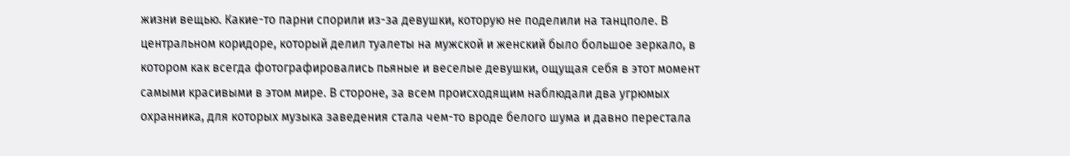жизни вещью. Какие-то парни спорили из-за девушки, которую не поделили на танцполе. В центральном коридоре, который делил туалеты на мужской и женский было большое зеркало, в котором как всегда фотографировались пьяные и веселые девушки, ощущая себя в этот момент самыми красивыми в этом мире. В стороне, за всем происходящим наблюдали два угрюмых охранника, для которых музыка заведения стала чем-то вроде белого шума и давно перестала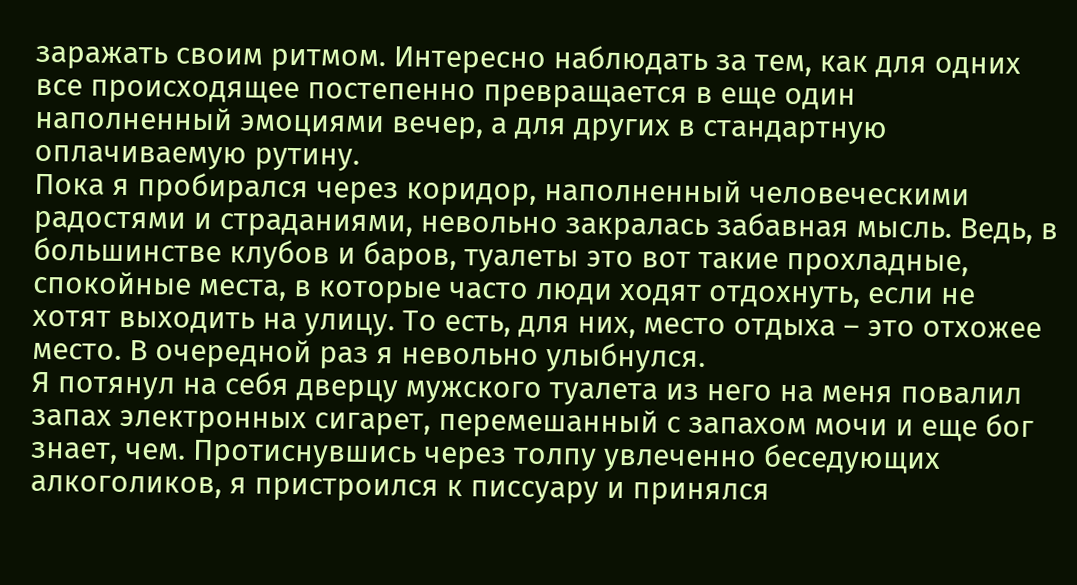заражать своим ритмом. Интересно наблюдать за тем, как для одних все происходящее постепенно превращается в еще один наполненный эмоциями вечер, а для других в стандартную оплачиваемую рутину.
Пока я пробирался через коридор, наполненный человеческими радостями и страданиями, невольно закралась забавная мысль. Ведь, в большинстве клубов и баров, туалеты это вот такие прохладные, спокойные места, в которые часто люди ходят отдохнуть, если не хотят выходить на улицу. То есть, для них, место отдыха – это отхожее место. В очередной раз я невольно улыбнулся.
Я потянул на себя дверцу мужского туалета из него на меня повалил запах электронных сигарет, перемешанный с запахом мочи и еще бог знает, чем. Протиснувшись через толпу увлеченно беседующих алкоголиков, я пристроился к писсуару и принялся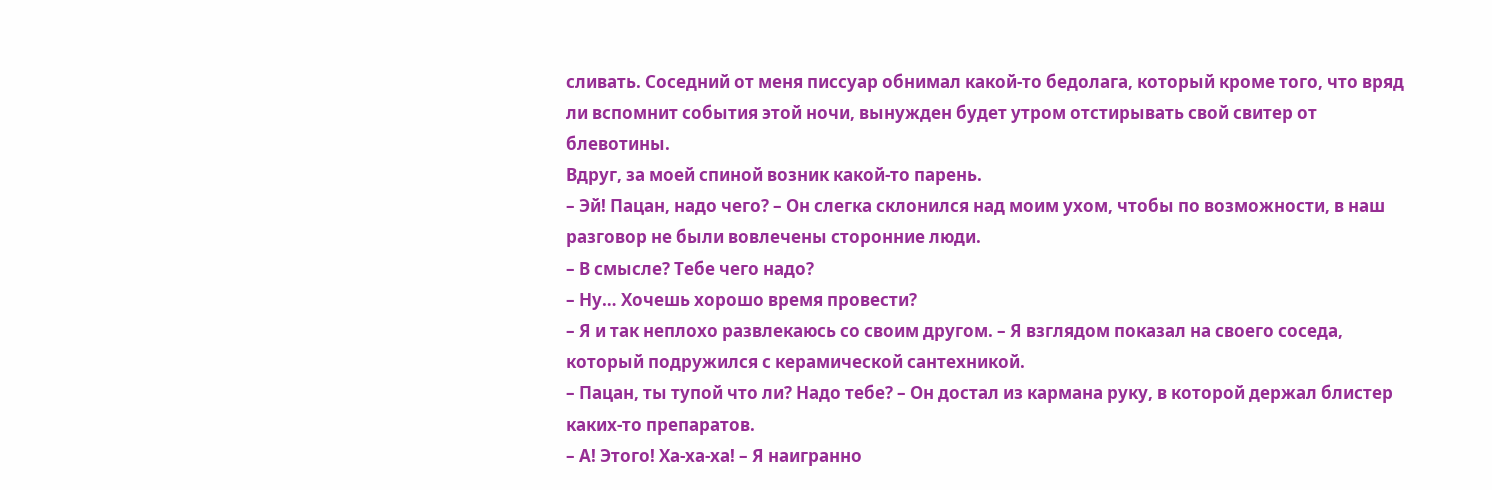сливать. Соседний от меня писсуар обнимал какой-то бедолага, который кроме того, что вряд ли вспомнит события этой ночи, вынужден будет утром отстирывать свой свитер от блевотины.
Вдруг, за моей спиной возник какой-то парень.
– Эй! Пацан, надо чего? – Он слегка склонился над моим ухом, чтобы по возможности, в наш разговор не были вовлечены сторонние люди.
– В смысле? Тебе чего надо?
– Ну… Хочешь хорошо время провести?
– Я и так неплохо развлекаюсь со своим другом. – Я взглядом показал на своего соседа, который подружился с керамической сантехникой.
– Пацан, ты тупой что ли? Надо тебе? – Он достал из кармана руку, в которой держал блистер каких-то препаратов.
– А! Этого! Ха-ха-ха! – Я наигранно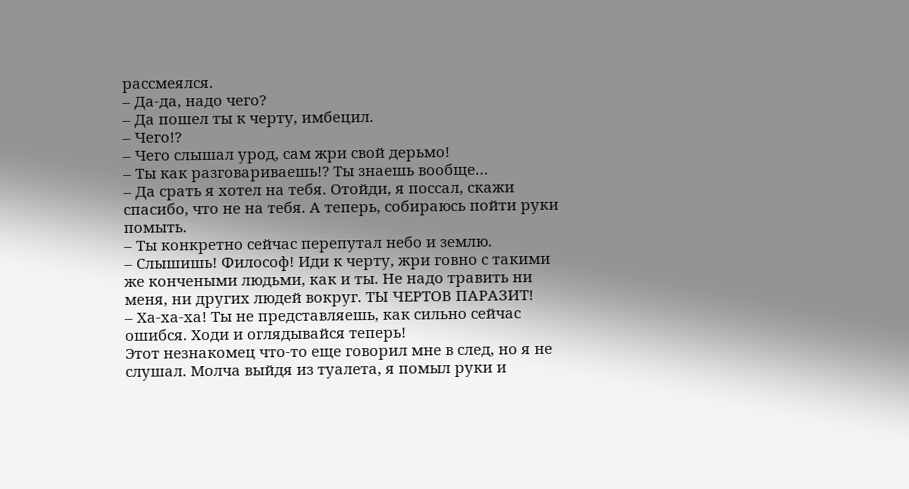рассмеялся.
– Да-да, надо чего?
– Да пошел ты к черту, имбецил.
– Чего!?
– Чего слышал урод, сам жри свой дерьмо!
– Ты как разговариваешь!? Ты знаешь вообще…
– Да срать я хотел на тебя. Отойди, я поссал, скажи спасибо, что не на тебя. А теперь, собираюсь пойти руки помыть.
– Ты конкретно сейчас перепутал небо и землю.
– Слышишь! Философ! Иди к черту, жри говно с такими же кончеными людьми, как и ты. Не надо травить ни меня, ни других людей вокруг. ТЫ ЧЕРТОВ ПАРАЗИТ!
– Ха-ха-ха! Ты не представляешь, как сильно сейчас ошибся. Ходи и оглядывайся теперь!
Этот незнакомец что-то еще говорил мне в след, но я не слушал. Молча выйдя из туалета, я помыл руки и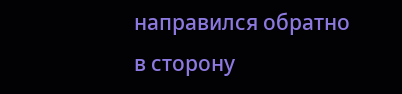направился обратно в сторону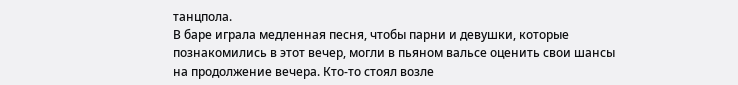танцпола.
В баре играла медленная песня, чтобы парни и девушки, которые познакомились в этот вечер, могли в пьяном вальсе оценить свои шансы на продолжение вечера. Кто-то стоял возле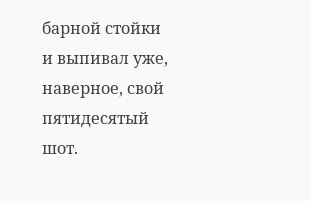барной стойки и выпивал уже, наверное, свой пятидесятый шот.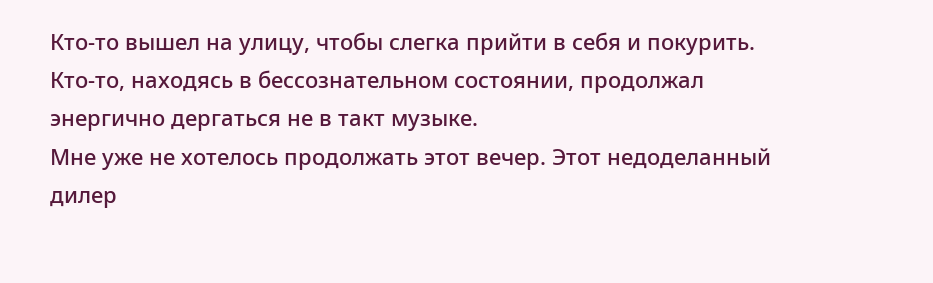Кто-то вышел на улицу, чтобы слегка прийти в себя и покурить. Кто-то, находясь в бессознательном состоянии, продолжал энергично дергаться не в такт музыке.
Мне уже не хотелось продолжать этот вечер. Этот недоделанный дилер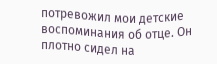потревожил мои детские воспоминания об отце. Он плотно сидел на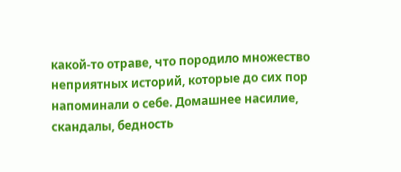какой-то отраве, что породило множество неприятных историй, которые до сих пор напоминали о себе. Домашнее насилие, скандалы, бедность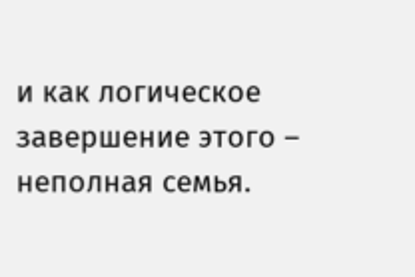и как логическое завершение этого – неполная семья.